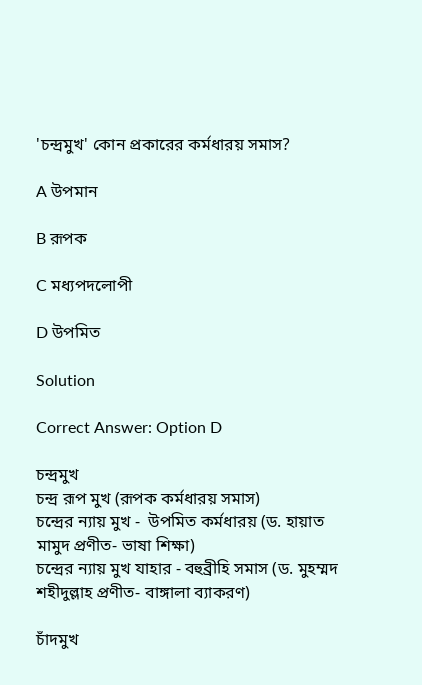'চন্দ্রমুখ' কোন প্রকারের কর্মধারয় সমাস?

A উপমান

B রূপক

C মধ্যপদলোপী

D উপমিত

Solution

Correct Answer: Option D

চন্দ্ৰমুখ
চন্দ্র রূপ মুখ (রূপক কর্মধারয় সমাস)
চন্দ্রের ন্যায় মুখ -  উপমিত কর্মধারয় (ড. হায়াত মামুদ প্রণীত- ভাষা শিক্ষা)
চন্দ্রের ন্যায় মুখ যাহার - বহুব্রীহি সমাস (ড. মুহম্মদ শহীদুল্লাহ প্রণীত- বাঙ্গালা ব্যাকরণ)

চাঁদমুখ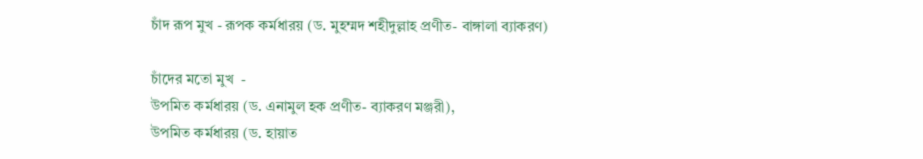চাঁদ রূপ মুখ - রূপক কর্মধারয় (ড. মুহম্মদ শহীদুল্লাহ প্রণীত- বাঙ্গালা ব্যাকরণ)

চাঁদের মতো মুখ  -
উপমিত কর্মধারয় (ড. এনামুল হক প্রণীত- ব্যাকরণ মঞ্জরী),
উপমিত কর্মধারয় (ড. হায়াত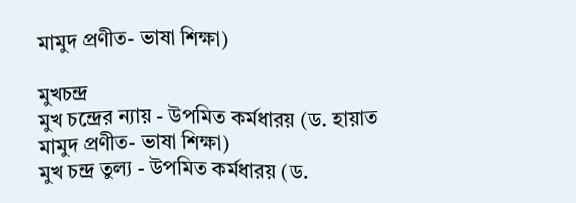মামুদ প্রণীত- ভাষা শিক্ষা)

মুখচন্দ্ৰ
মুখ চন্দ্রের ন্যায় - উপমিত কর্মধারয় (ড. হায়াত মামুদ প্রণীত- ভাষা শিক্ষা)
মুখ চন্দ্ৰ তুল্য - উপমিত কর্মধারয় (ড.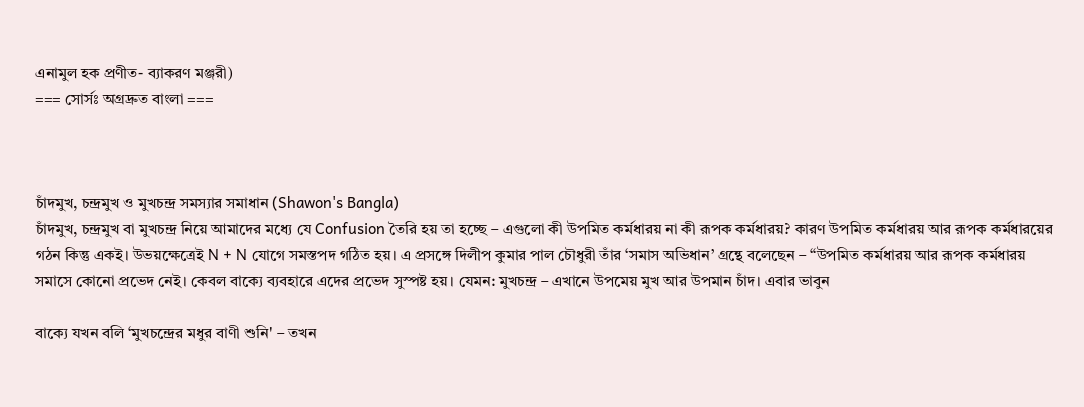এনামুল হক প্রণীত- ব্যাকরণ মঞ্জরী)
=== সোর্সঃ অগ্রদ্রুত বাংলা ===



চাঁদমুখ, চন্দ্রমুখ ও মুখচন্দ্র সমস্যার সমাধান (Shawon's Bangla)
চাঁদমুখ, চন্দ্রমুখ বা মুখচন্দ্র নিয়ে আমাদের মধ্যে যে Confusion তৈরি হয় তা হচ্ছে – এগুলো কী উপমিত কর্মধারয় না কী রূপক কর্মধারয়? কারণ উপমিত কর্মধারয় আর রূপক কর্মধারয়ের গঠন কিন্তু একই। উভয়ক্ষেত্রেই N + N যোগে সমস্তপদ গঠিত হয়। এ প্রসঙ্গে দিলীপ কুমার পাল চৌধুরী তাঁর ‘সমাস অভিধান’ গ্রন্থে বলেছেন – “উপমিত কর্মধারয় আর রূপক কর্মধারয় সমাসে কোনো প্রভেদ নেই। কেবল বাক্যে ব্যবহারে এদের প্রভেদ সুস্পষ্ট হয়। যেমন: মুখচন্দ্ৰ – এখানে উপমেয় মুখ আর উপমান চাঁদ। এবার ভাবুন

বাক্যে যখন বলি ‘মুখচন্দ্রের মধুর বাণী শুনি' – তখন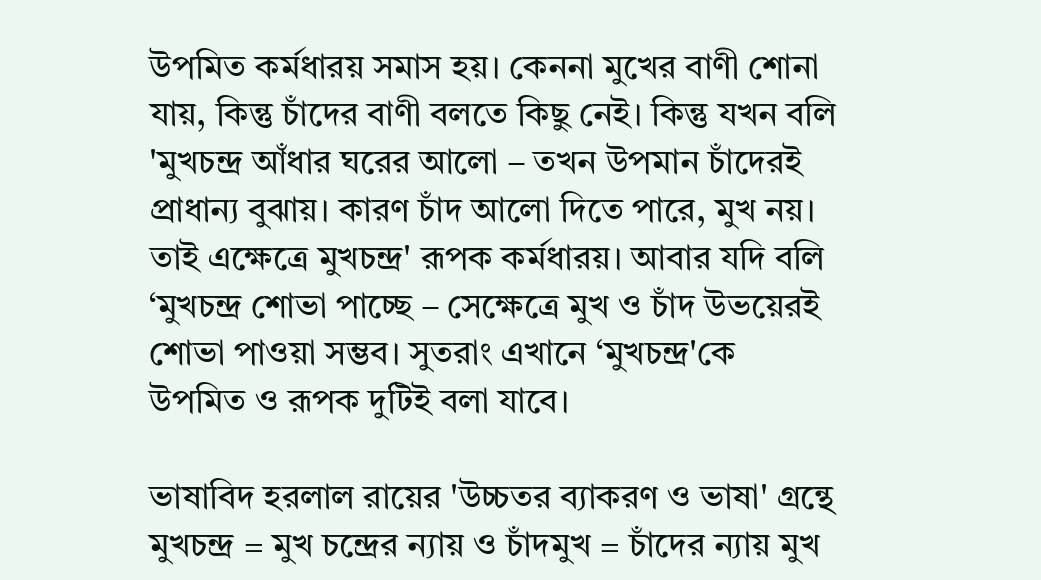উপমিত কর্মধারয় সমাস হয়। কেননা মুখের বাণী শোনা যায়, কিন্তু চাঁদের বাণী বলতে কিছু নেই। কিন্তু যখন বলি 'মুখচন্দ্র আঁধার ঘরের আলো – তখন উপমান চাঁদেরই প্রাধান্য বুঝায়। কারণ চাঁদ আলো দিতে পারে, মুখ নয়। তাই এক্ষেত্রে মুখচন্দ্র' রূপক কর্মধারয়। আবার যদি বলি ‘মুখচন্দ্র শোভা পাচ্ছে – সেক্ষেত্রে মুখ ও চাঁদ উভয়েরই শোভা পাওয়া সম্ভব। সুতরাং এখানে ‘মুখচন্দ্ৰ'কে উপমিত ও রূপক দুটিই বলা যাবে।

ভাষাবিদ হরলাল রায়ের 'উচ্চতর ব্যাকরণ ও ভাষা' গ্রন্থে মুখচন্দ্র = মুখ চন্দ্রের ন্যায় ও চাঁদমুখ = চাঁদের ন্যায় মুখ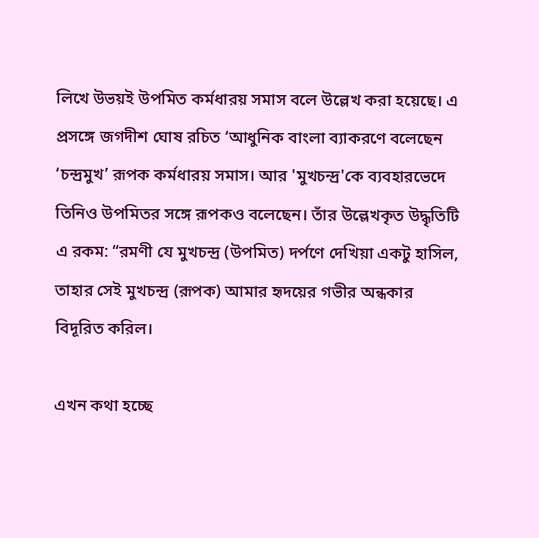লিখে উভয়ই উপমিত কর্মধারয় সমাস বলে উল্লেখ করা হয়েছে। এ প্রসঙ্গে জগদীশ ঘোষ রচিত ‘আধুনিক বাংলা ব্যাকরণে বলেছেন ‘চন্দ্রমুখ’ রূপক কর্মধারয় সমাস। আর 'মুখচন্দ্র'কে ব্যবহারভেদে তিনিও উপমিতর সঙ্গে রূপকও বলেছেন। তাঁর উল্লেখকৃত উদ্ধৃতিটি এ রকম: “রমণী যে মুখচন্দ্র (উপমিত) দর্পণে দেখিয়া একটু হাসিল, তাহার সেই মুখচন্দ্র (রূপক) আমার হৃদয়ের গভীর অন্ধকার বিদূরিত করিল।

এখন কথা হচ্ছে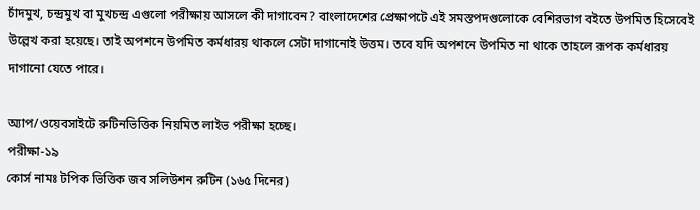চাঁদমুখ, চন্দ্রমুখ বা মুখচন্দ্র এগুলো পরীক্ষায় আসলে কী দাগাবেন? বাংলাদেশের প্রেক্ষাপটে এই সমস্তপদগুলোকে বেশিরভাগ বইতে উপমিত হিসেবেই উল্লেখ করা হয়েছে। তাই অপশনে উপমিত কর্মধারয় থাকলে সেটা দাগানোই উত্তম। তবে যদি অপশনে উপমিত না থাকে তাহলে রূপক কর্মধারয় দাগানো যেতে পারে।

অ্যাপ/ওয়েবসাইটে রুটিনভিত্তিক নিয়মিত লাইভ পরীক্ষা হচ্ছে।
পরীক্ষা-১৯
কোর্স নামঃ টপিক ভিত্তিক জব সলিউশন রুটিন (১৬৫ দিনের)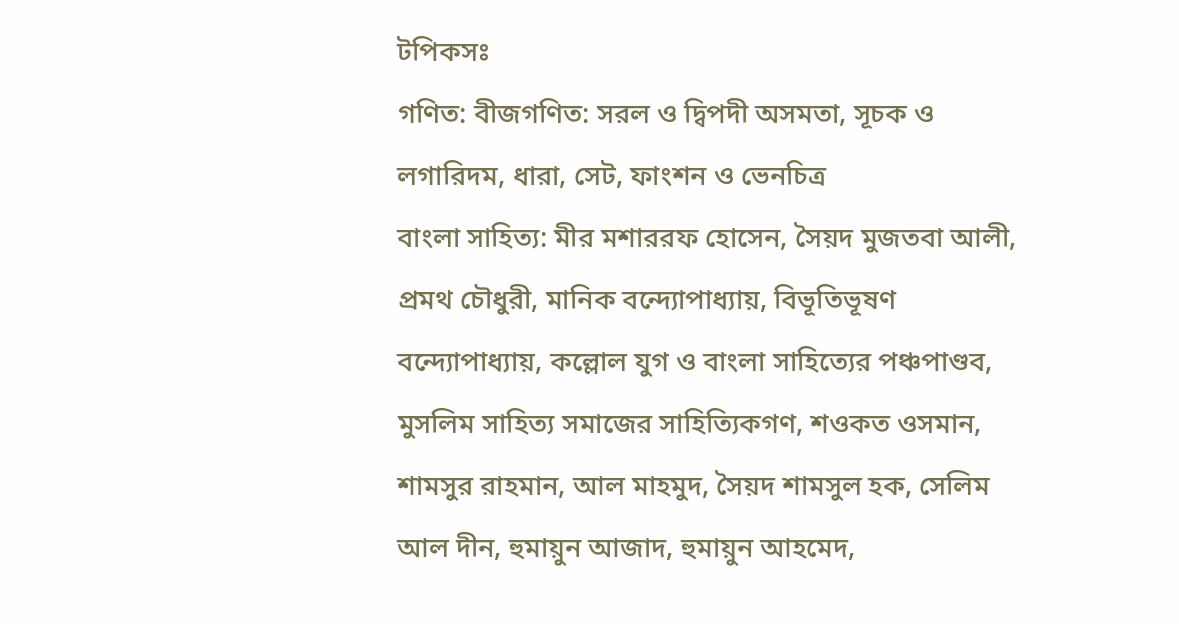টপিকসঃ
গণিত: বীজগণিত: সরল ও দ্বিপদী অসমতা, সূচক ও লগারিদম, ধারা, সেট, ফাংশন ও ভেনচিত্র
বাংলা সাহিত্য: মীর মশাররফ হোসেন, সৈয়দ মুজতবা আলী, প্রমথ চৌধুরী, মানিক বন্দ্যোপাধ্যায়, বিভূতিভূষণ বন্দ্যোপাধ্যায়, কল্লোল যুগ ও বাংলা সাহিত্যের পঞ্চপাণ্ডব, মুসলিম সাহিত্য সমাজের সাহিত্যিকগণ, শওকত ওসমান, শামসুর রাহমান, আল মাহমুদ, সৈয়দ শামসুল হক, সেলিম আল দীন, হুমায়ুন আজাদ, হুমায়ুন আহমেদ,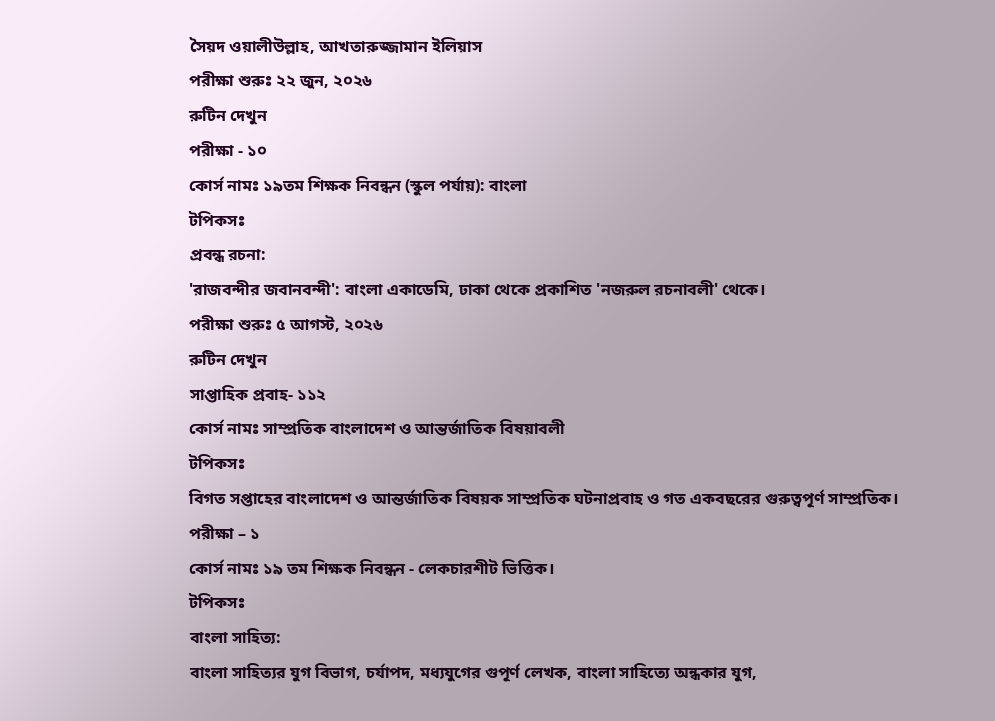সৈয়দ ওয়ালীউল্লাহ, আখতারুজ্জামান ইলিয়াস
পরীক্ষা শুরুঃ ২২ জুন, ২০২৬
রুটিন দেখুন
পরীক্ষা - ১০
কোর্স নামঃ ১৯তম শিক্ষক নিবন্ধন (স্কুল পর্যায়): বাংলা
টপিকসঃ
প্রবন্ধ রচনা:
'রাজবন্দীর জবানবন্দী': বাংলা একাডেমি, ঢাকা থেকে প্রকাশিত 'নজরুল রচনাবলী' থেকে।
পরীক্ষা শুরুঃ ৫ আগস্ট, ২০২৬
রুটিন দেখুন
সাপ্তাহিক প্রবাহ- ১১২
কোর্স নামঃ সাম্প্রতিক বাংলাদেশ ও আন্তর্জাতিক বিষয়াবলী
টপিকসঃ
বিগত সপ্তাহের বাংলাদেশ ও আন্তর্জাতিক বিষয়ক সাম্প্রতিক ঘটনাপ্রবাহ ও গত একবছরের গুরুত্বপূর্ণ সাম্প্রতিক।
পরীক্ষা – ১
কোর্স নামঃ ১৯ তম শিক্ষক নিবন্ধন - লেকচারশীট ভিত্তিক।
টপিকসঃ
বাংলা সাহিত্য:
বাংলা সাহিত্যর যুগ বিভাগ, চর্যাপদ, মধ্যযুগের গুপূর্ণ লেখক, বাংলা সাহিত্যে অন্ধকার যুগ,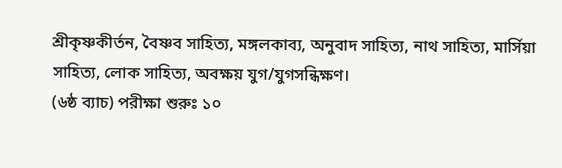শ্রীকৃষ্ণকীর্তন, বৈষ্ণব সাহিত্য, মঙ্গলকাব্য, অনুবাদ সাহিত্য, নাথ সাহিত্য, মার্সিয়া সাহিত্য, লোক সাহিত্য, অবক্ষয় যুগ/যুগসন্ধিক্ষণ।
(৬ষ্ঠ ব্যাচ) পরীক্ষা শুরুঃ ১০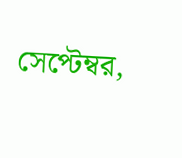সেপ্টেম্বর,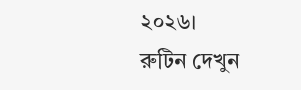২০২৬।
রুটিন দেখুন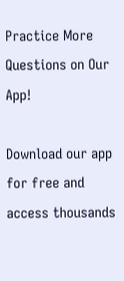Practice More Questions on Our App!

Download our app for free and access thousands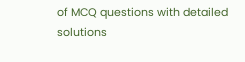of MCQ questions with detailed solutions